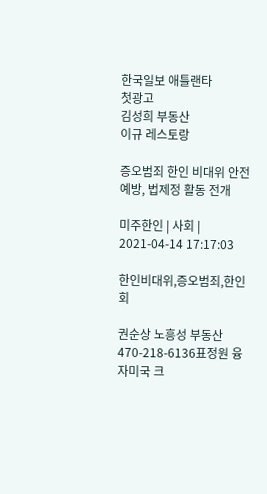한국일보 애틀랜타
첫광고
김성희 부동산
이규 레스토랑

증오범죄 한인 비대위 안전예방, 법제정 활동 전개

미주한인 | 사회 | 2021-04-14 17:17:03

한인비대위,증오범죄,한인회

권순상 노흥성 부동산 470-218-6136표정원 융자미국 크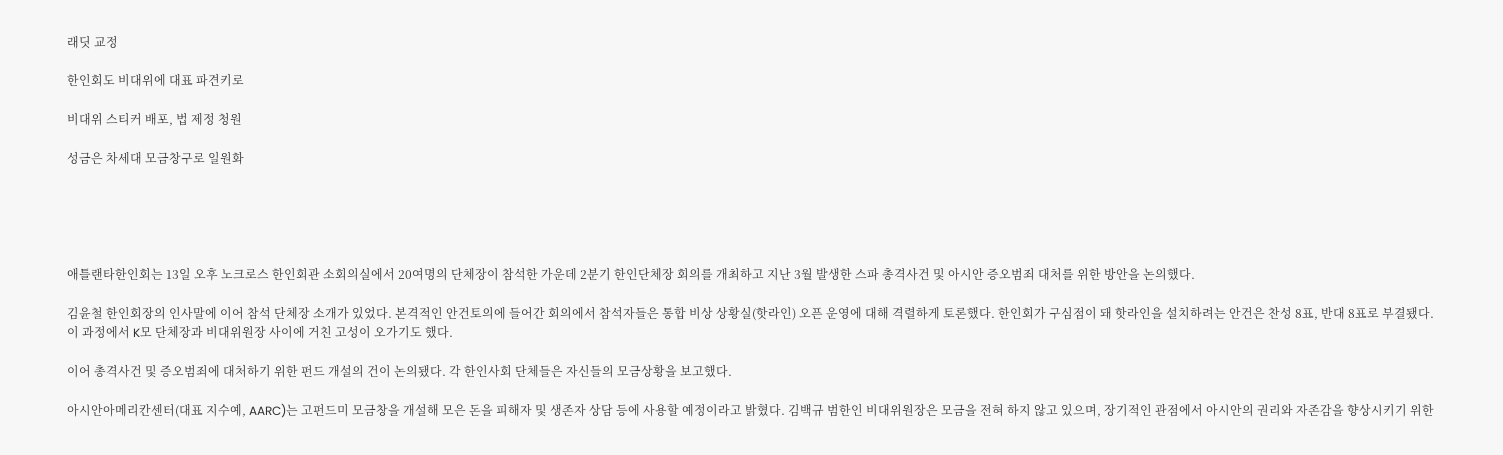래딧 교정

한인회도 비대위에 대표 파견키로

비대위 스티커 배포, 법 제정 청원

성금은 차세대 모금창구로 일원화





애틀랜타한인회는 13일 오후 노크로스 한인회관 소회의실에서 20여명의 단체장이 참석한 가운데 2분기 한인단체장 회의를 개최하고 지난 3월 발생한 스파 총격사건 및 아시안 증오범죄 대처를 위한 방안을 논의했다.

김윤철 한인회장의 인사말에 이어 참석 단체장 소개가 있었다. 본격적인 안건토의에 들어간 회의에서 참석자들은 통합 비상 상황실(핫라인) 오픈 운영에 대해 격렬하게 토론했다. 한인회가 구심점이 돼 핫라인을 설치하려는 안건은 찬성 8표, 반대 8표로 부결됐다. 이 과정에서 K모 단체장과 비대위원장 사이에 거친 고성이 오가기도 했다.

이어 총격사건 및 증오범죄에 대처하기 위한 펀드 개설의 건이 논의됐다. 각 한인사회 단체들은 자신들의 모금상황을 보고했다.

아시안아메리칸센터(대표 지수예, AARC)는 고펀드미 모금창을 개설해 모은 돈을 피해자 및 생존자 상담 등에 사용할 예정이라고 밝혔다. 김백규 범한인 비대위원장은 모금을 전혀 하지 않고 있으며, 장기적인 관점에서 아시안의 권리와 자존감을 향상시키기 위한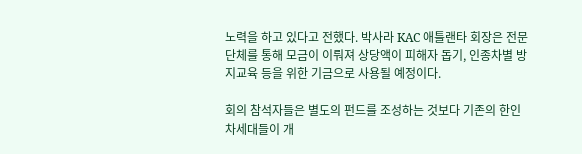노력을 하고 있다고 전했다. 박사라 KAC 애틀랜타 회장은 전문단체를 통해 모금이 이뤄져 상당액이 피해자 돕기, 인종차별 방지교육 등을 위한 기금으로 사용될 예정이다.

회의 참석자들은 별도의 펀드를 조성하는 것보다 기존의 한인 차세대들이 개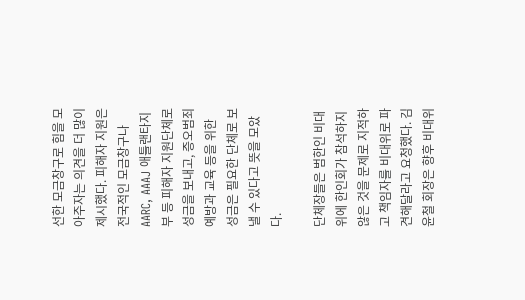선한 모금창구로 힘을 모아주자는 의견을 더 많이 제시했다. 피해자 지원은 전국적인 모금창구나 AARC, AAAJ 애틀랜타지부 등 피해자 지원단체로 성금을 보내고, 증오범죄 예방과 교육 등을 위한 성금은 필요한 단체로 보낼 수 있다고 뜻을 모았다.

단체장들은 범한인 비대위에 한인회가 참석하지 않은 것을 문제로 지적하고 책임자를 비대위로 파견해달라고 요청했다. 김윤철 회장은 향후 비대위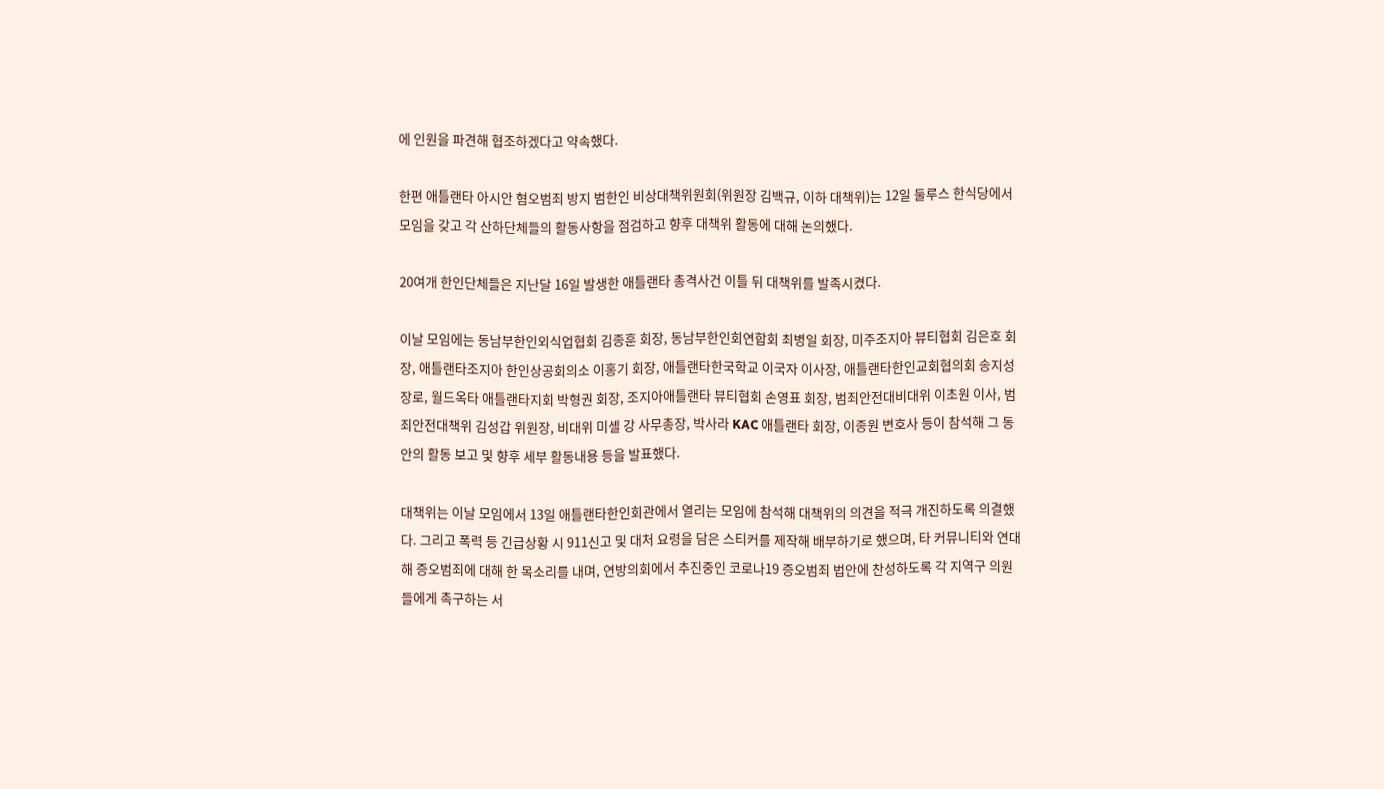에 인원을 파견해 협조하겠다고 약속했다.

한편 애틀랜타 아시안 혐오범죄 방지 범한인 비상대책위원회(위원장 김백규, 이하 대책위)는 12일 둘루스 한식당에서 모임을 갖고 각 산하단체들의 활동사항을 점검하고 향후 대책위 활동에 대해 논의했다.

20여개 한인단체들은 지난달 16일 발생한 애틀랜타 총격사건 이틀 뒤 대책위를 발족시켰다.

이날 모임에는 동남부한인외식업협회 김종훈 회장, 동남부한인회연합회 최병일 회장, 미주조지아 뷰티협회 김은호 회장, 애틀랜타조지아 한인상공회의소 이홍기 회장, 애틀랜타한국학교 이국자 이사장, 애틀랜타한인교회협의회 송지성 장로, 월드옥타 애틀랜타지회 박형권 회장, 조지아애틀랜타 뷰티협회 손영표 회장, 범죄안전대비대위 이초원 이사, 범죄안전대책위 김성갑 위원장, 비대위 미셸 강 사무총장, 박사라 KAC 애틀랜타 회장, 이종원 변호사 등이 참석해 그 동안의 활동 보고 및 향후 세부 활동내용 등을 발표했다.

대책위는 이날 모임에서 13일 애틀랜타한인회관에서 열리는 모임에 참석해 대책위의 의견을 적극 개진하도록 의결했다. 그리고 폭력 등 긴급상황 시 911신고 및 대처 요령을 담은 스티커를 제작해 배부하기로 했으며, 타 커뮤니티와 연대해 증오범죄에 대해 한 목소리를 내며, 연방의회에서 추진중인 코로나19 증오범죄 법안에 찬성하도록 각 지역구 의원들에게 촉구하는 서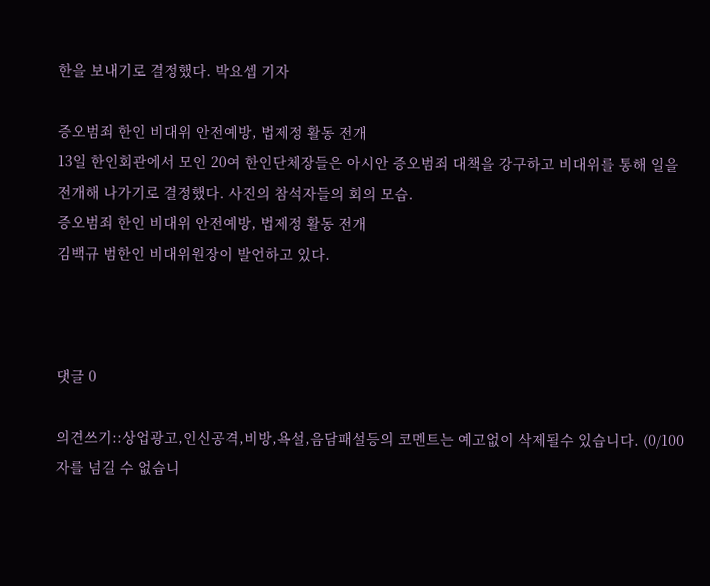한을 보내기로 결정했다. 박요셉 기자

증오범죄 한인 비대위 안전예방, 법제정 활동 전개
13일 한인회관에서 모인 20여 한인단체장들은 아시안 증오범죄 대책을 강구하고 비대위를 통해 일을 전개해 나가기로 결정했다. 사진의 참석자들의 회의 모습.
증오범죄 한인 비대위 안전예방, 법제정 활동 전개
김백규 범한인 비대위원장이 발언하고 있다.



댓글 0

의견쓰기::상업광고,인신공격,비방,욕설,음담패설등의 코멘트는 예고없이 삭제될수 있습니다. (0/100자를 넘길 수 없습니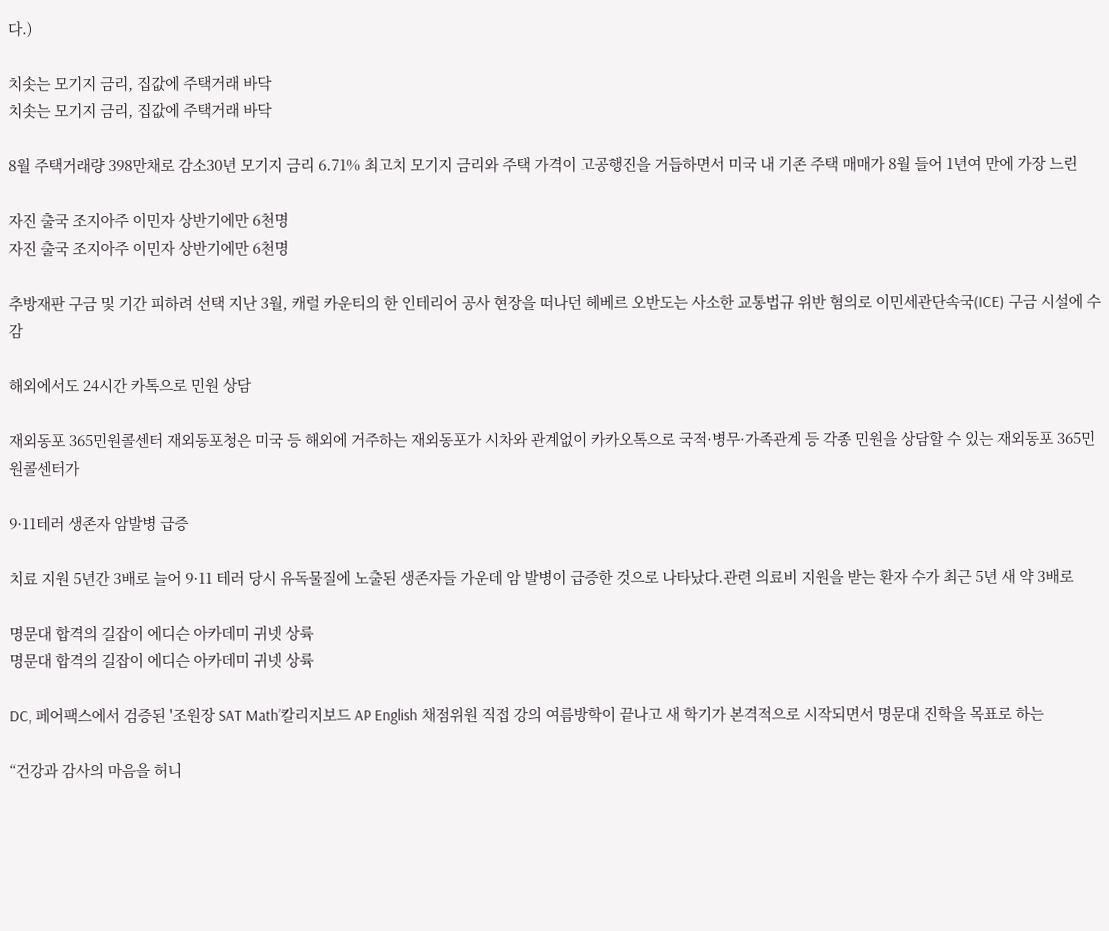다.)

치솟는 모기지 금리, 집값에 주택거래 바닥
치솟는 모기지 금리, 집값에 주택거래 바닥

8월 주택거래량 398만채로 감소30년 모기지 금리 6.71% 최고치 모기지 금리와 주택 가격이 고공행진을 거듭하면서 미국 내 기존 주택 매매가 8월 들어 1년여 만에 가장 느린

자진 출국 조지아주 이민자 상반기에만 6천명
자진 출국 조지아주 이민자 상반기에만 6천명

추방재판 구금 및 기간 피하려 선택 지난 3월, 캐럴 카운티의 한 인테리어 공사 현장을 떠나던 헤베르 오반도는 사소한 교통법규 위반 혐의로 이민세관단속국(ICE) 구금 시설에 수감

해외에서도 24시간 카톡으로 민원 상담

재외동포 365민원콜센터 재외동포청은 미국 등 해외에 거주하는 재외동포가 시차와 관계없이 카카오톡으로 국적·병무·가족관계 등 각종 민원을 상담할 수 있는 재외동포 365민원콜센터가

9·11테러 생존자 암발병 급증

치료 지원 5년간 3배로 늘어 9·11 테러 당시 유독물질에 노출된 생존자들 가운데 암 발병이 급증한 것으로 나타났다.관련 의료비 지원을 받는 환자 수가 최근 5년 새 약 3배로

명문대 합격의 길잡이 에디슨 아카데미 귀넷 상륙
명문대 합격의 길잡이 에디슨 아카데미 귀넷 상륙

DC, 페어팩스에서 검증된 '조원장 SAT Math’칼리지보드 AP English 채점위원 직접 강의 여름방학이 끝나고 새 학기가 본격적으로 시작되면서 명문대 진학을 목표로 하는

“건강과 감사의 마음을 허니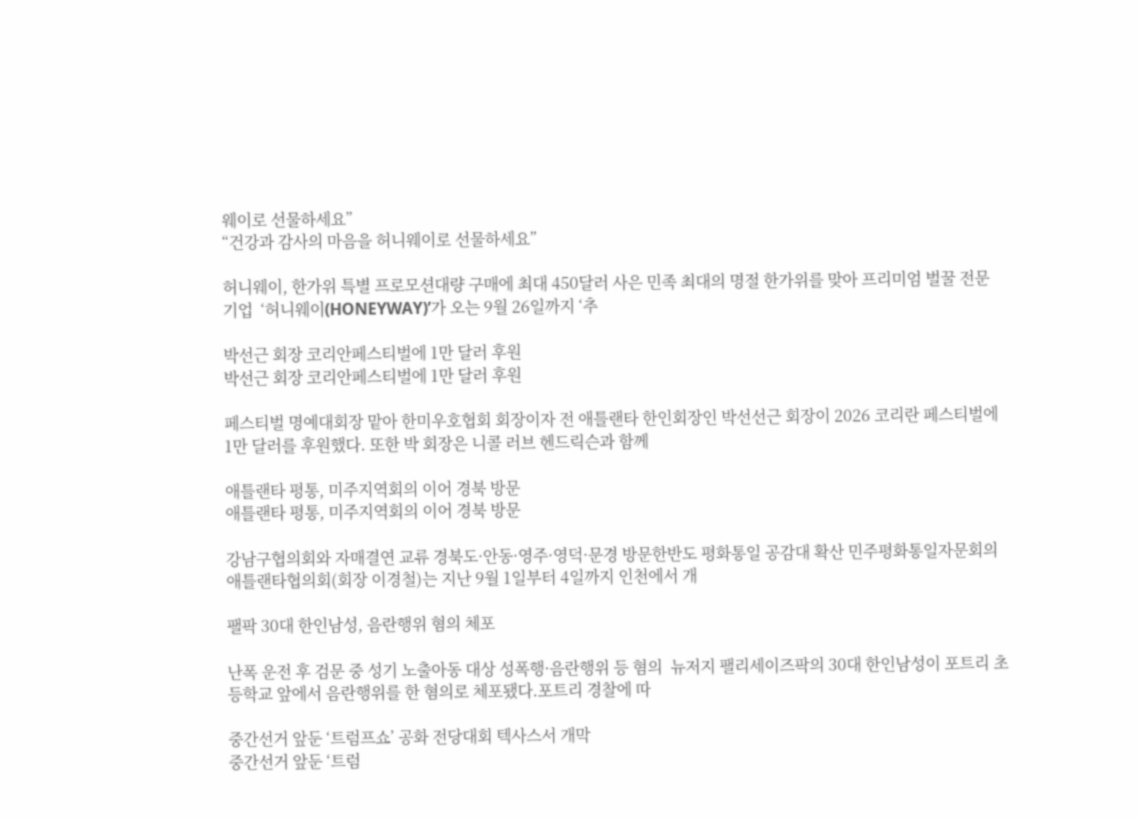웨이로 선물하세요”
“건강과 감사의 마음을 허니웨이로 선물하세요”

허니웨이, 한가위 특별 프로모션대량 구매에 최대 450달러 사은 민족 최대의 명절 한가위를 맞아 프리미엄 벌꿀 전문기업  ‘허니웨이(HONEYWAY)’가 오는 9월 26일까지 ‘추

박선근 회장 코리안페스티벌에 1만 달러 후원
박선근 회장 코리안페스티벌에 1만 달러 후원

페스티벌 명예대회장 맡아 한미우호협회 회장이자 전 애틀랜타 한인회장인 박선선근 회장이 2026 코리란 페스티벌에 1만 달러를 후원했다. 또한 박 회장은 니콜 러브 헨드릭슨과 함께

애틀랜타 평통, 미주지역회의 이어 경북 방문
애틀랜타 평통, 미주지역회의 이어 경북 방문

강남구협의회와 자매결연 교류 경북도·안동·영주·영덕·문경 방문한반도 평화통일 공감대 확산 민주평화통일자문회의 애틀랜타협의회(회장 이경철)는 지난 9월 1일부터 4일까지 인천에서 개

팰팍 30대 한인남성, 음란행위 혐의 체포

난폭 운전 후 검문 중 성기 노출아동 대상 성폭행·음란행위 등 혐의  뉴저지 팰리세이즈팍의 30대 한인남성이 포트리 초등학교 앞에서 음란행위를 한 혐의로 체포됐다.포트리 경찰에 따

중간선거 앞둔 ‘트럼프쇼’ 공화 전당대회 텍사스서 개막
중간선거 앞둔 ‘트럼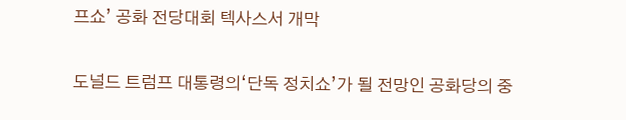프쇼’ 공화 전당대회 텍사스서 개막

도널드 트럼프 대통령의‘단독 정치쇼’가 될 전망인 공화당의 중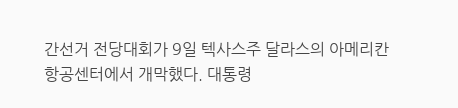간선거 전당대회가 9일 텍사스주 달라스의 아메리칸항공센터에서 개막했다. 대통령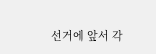선거에 앞서 각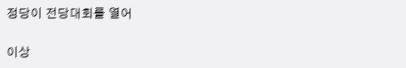정당이 전당대회를 열어

이상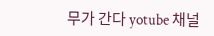무가 간다 yotube 채널